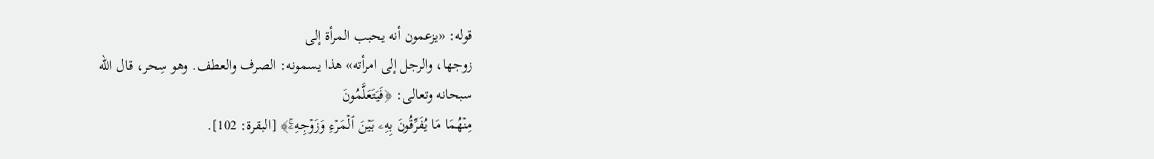قوله: «يزعمون أنه يحبب المرأة إلى
زوجها، والرجل إلى امرأته» هذا يسمونه: الصرف والعطف. وهو سِحر، قال الله
سبحانه وتعالى: ﴿فَيَتَعَلَّمُونَ
مِنۡهُمَا مَا يُفَرِّقُونَ بِهِۦ بَيۡنَ ٱلۡمَرۡءِ وَزَوۡجِهِۦۚ﴾ [البقرة: 102].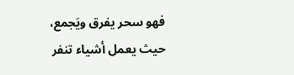فهو سحر يفرق ويَجمع، حيث يعمل أشياء تنفر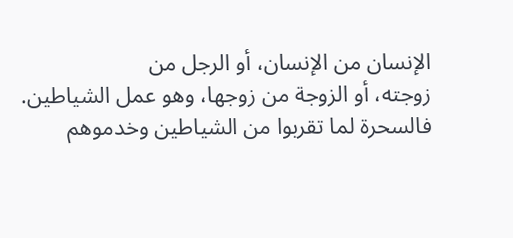الإنسان من الإنسان، أو الرجل من
زوجته، أو الزوجة من زوجها، وهو عمل الشياطين.
فالسحرة لما تقربوا من الشياطين وخدموهم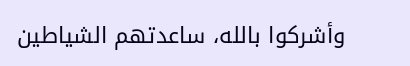وأشركوا بالله، ساعدتهم الشياطين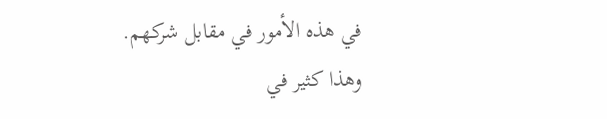في هذه الأمور في مقابل شركهم.
وهذا كثير في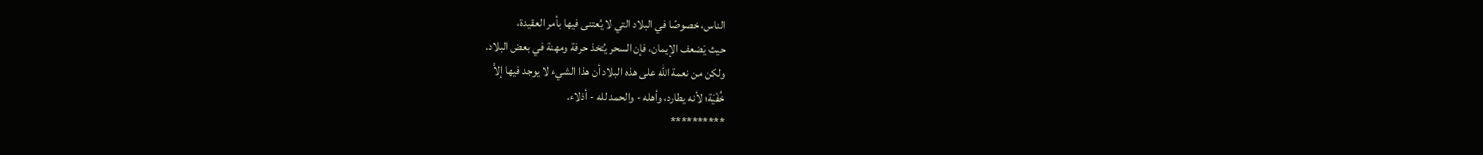الناس، خصوصًا في البلاد التي لا يُعتنى فيها بأمر العقيدة،
حيث يَضعف الإيمان، فإن السحر يُتخذ حرفة ومهنة في بعض البلاد.
ولكن من نعمة الله على هذه البلاد أن هذا الشيء لا يوجد فيها إلاَّ
خُفْيَة؛ لأنه يطارد، وأهله - والحمد لله - أذلاء.
**********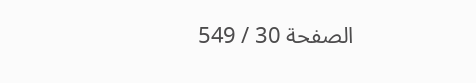الصفحة 30 / 549